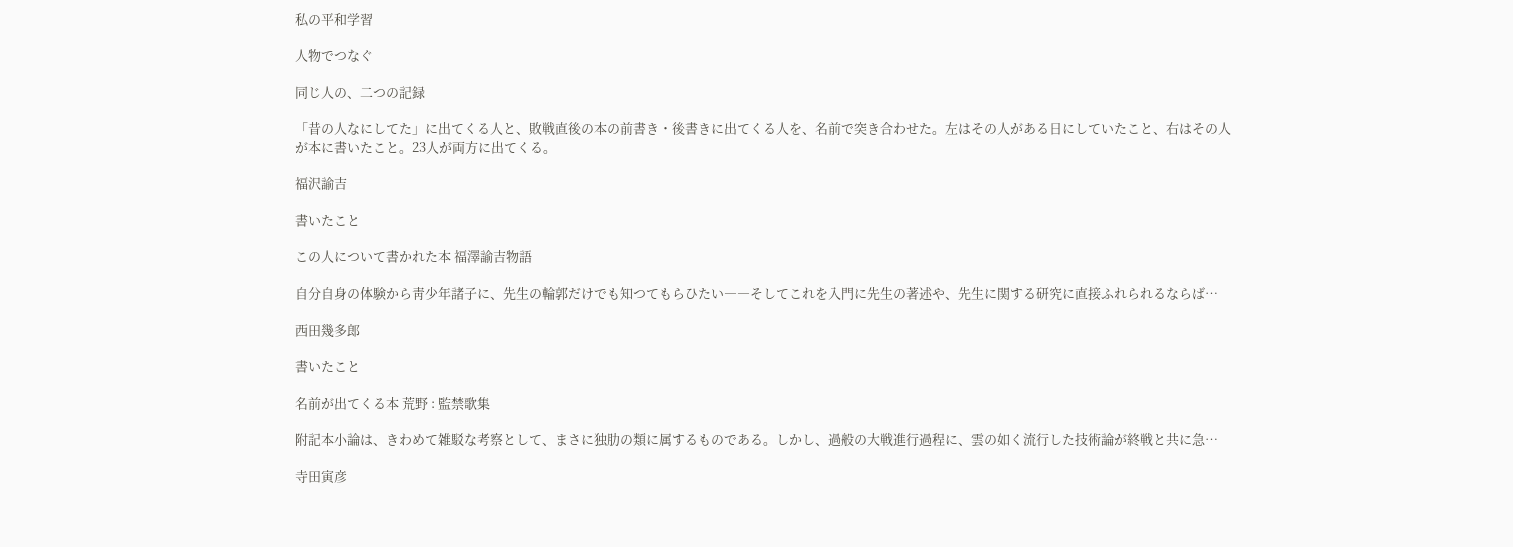私の平和学習

人物でつなぐ

同じ人の、二つの記録

「昔の人なにしてた」に出てくる人と、敗戦直後の本の前書き・後書きに出てくる人を、名前で突き合わせた。左はその人がある日にしていたこと、右はその人が本に書いたこと。23人が両方に出てくる。

福沢諭吉

書いたこと

この人について書かれた本 福澤諭吉物語

自分自身の体験から靑少年諸子に、先生の輪郭だけでも知つてもらひたい――そしてこれを入門に先生の著述や、先生に関する研究に直接ふれられるならば…

西田幾多郎

書いたこと

名前が出てくる本 荒野 : 監禁歌集

附記本小論は、きわめて雑駁な考察として、まさに独肋の類に属するものである。しかし、過般の大戦進行過程に、雲の如く流行した技術論が終戦と共に急…

寺田寅彦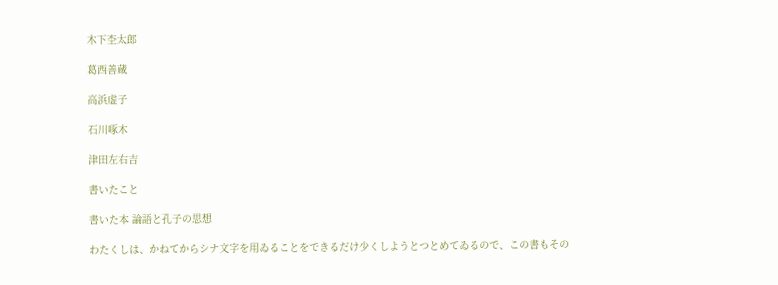木下杢太郎

葛西善蔵

高浜虚子

石川啄木

津田左右吉

書いたこと

書いた本 論語と孔子の思想

わたくしは、かねてからシナ文字を用ゐることをできるだけ少くしようとつとめてゐるので、この書もその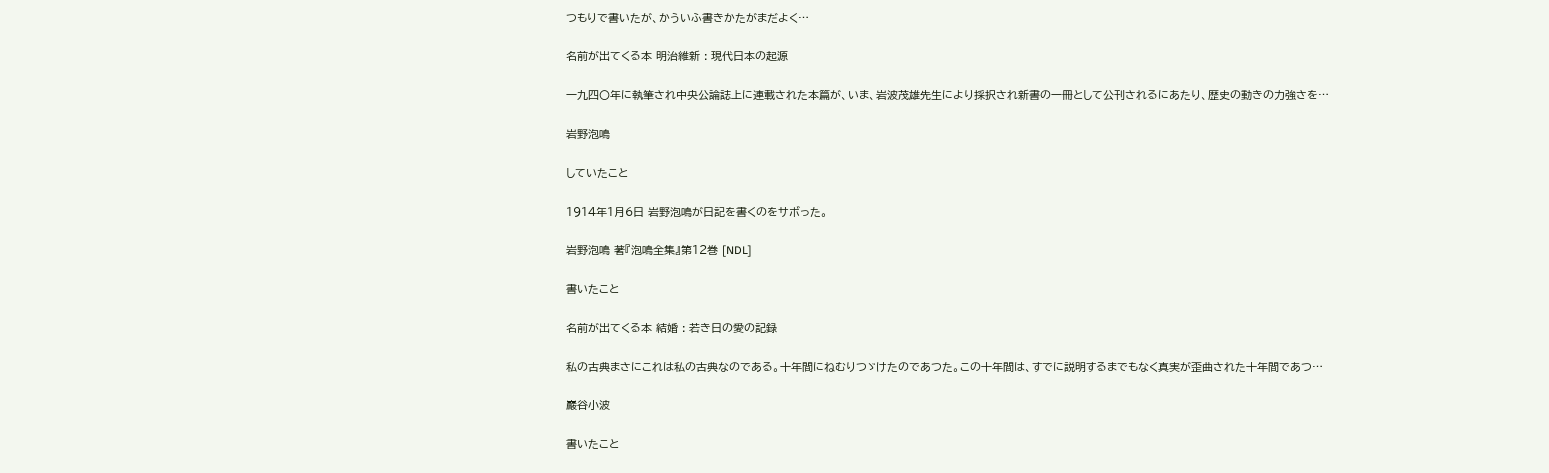つもりで書いたが、かういふ書きかたがまだよく…

名前が出てくる本 明治維新 : 現代日本の起源

一九四〇年に執筆され中央公論誌上に連載された本篇が、いま、岩波茂雄先生により採択され新書の一冊として公刊されるにあたり、歴史の動きの力強さを…

岩野泡鳴

していたこと

1914年1月6日 岩野泡鳴が日記を書くのをサボった。

岩野泡鳴 著『泡鳴全集』第12巻 [NDL]

書いたこと

名前が出てくる本 結婚 : 若き日の愛の記録

私の古典まさにこれは私の古典なのである。十年間にねむりつゞけたのであつた。この十年間は、すでに説明するまでもなく真実が歪曲された十年間であつ…

巖谷小波

書いたこと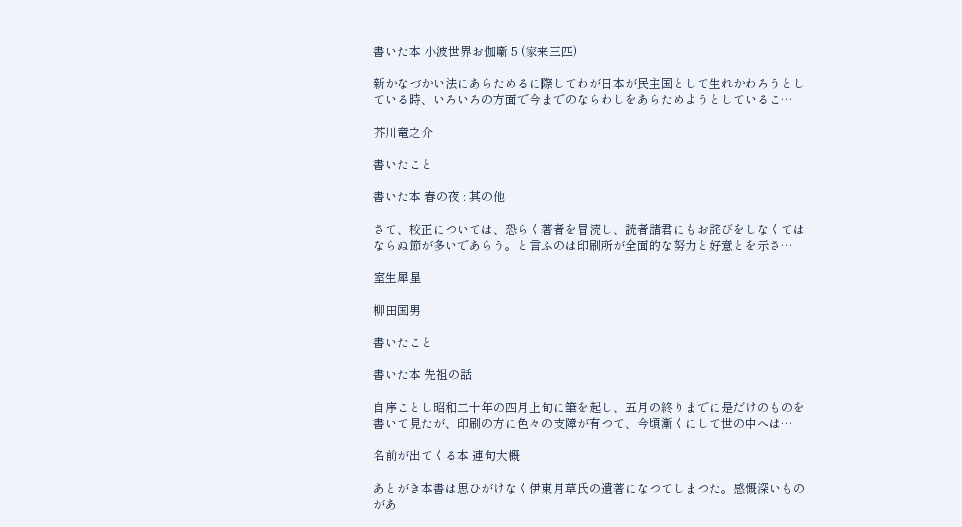書いた本 小波世界お伽噺 5 (家来三匹)

新かなづかい法にあらためるに際してわが日本が民主国として生れかわろうとしている時、いろいろの方面で今までのならわしをあらためようとしているこ…

芥川竜之介

書いたこと

書いた本 春の夜 : 其の他

さて、校正については、恐らく著者を冒涜し、読者諸君にもお詫びをしなくてはならぬ節が多いであらう。と言ふのは印刷所が全面的な努力と好意とを示さ…

室生犀星

柳田国男

書いたこと

書いた本 先祖の話

自序ことし昭和二十年の四月上旬に筆を起し、五月の終りまでに是だけのものを書いて見たが、印刷の方に色々の支障が有つて、今頃漸くにして世の中へは…

名前が出てくる本 連句大概

あとがき本書は思ひがけなく伊東月草氏の遺著になつてしまつた。感慨深いものがあ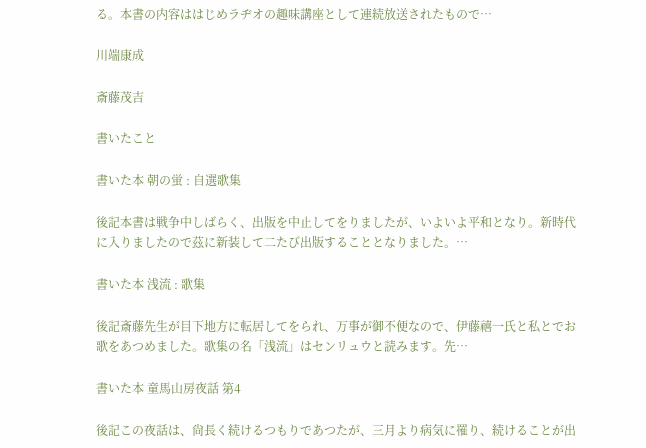る。本書の内容ははじめラヂオの趣味講座として連続放送されたもので…

川端康成

斎藤茂吉

書いたこと

書いた本 朝の蛍 : 自選歌集

後記本書は戦争中しばらく、出版を中止してをりましたが、いよいよ平和となり。新時代に入りましたので茲に新装して二たび出版することとなりました。…

書いた本 浅流 : 歌集

後記斎藤先生が目下地方に転居してをられ、万事が御不便なので、伊藤禧一氏と私とでお歌をあつめました。歌集の名「浅流」はセンリュウと読みます。先…

書いた本 童馬山房夜話 第4

後記この夜話は、尙長く続けるつもりであつたが、三月より病気に罹り、続けることが出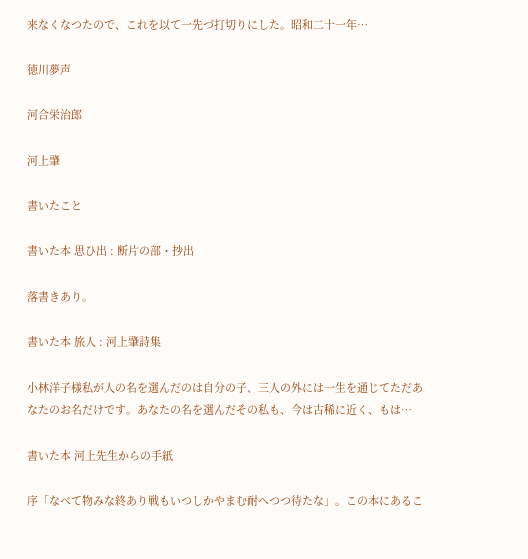来なくなつたので、これを以て一先づ打切りにした。昭和二十一年…

徳川夢声

河合栄治郎

河上肇

書いたこと

書いた本 思ひ出 : 断片の部・抄出

落書きあり。

書いた本 旅人 : 河上肇詩集

小林洋子様私が人の名を選んだのは自分の子、三人の外には一生を通じてただあなたのお名だけです。あなたの名を選んだその私も、今は古稀に近く、もは…

書いた本 河上先生からの手紙

序「なべて物みな終あり戦もいつしかやまむ耐へつつ待たな」。この本にあるこ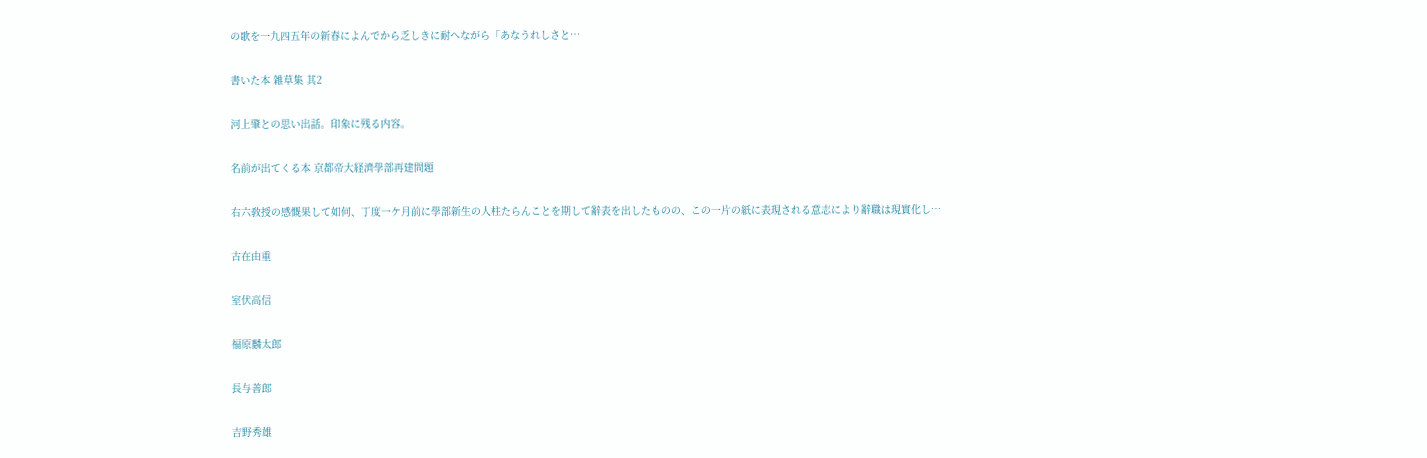の歌を一九四五年の新春によんでから乏しきに耐へながら「あなうれしさと…

書いた本 雑草集 其2

河上肇との思い出話。印象に残る内容。

名前が出てくる本 京都帝大経濟學部再建問題

右六敎授の感慨果して如何、丁度一ケ月前に學部新生の人柱たらんことを期して辭表を出したものの、この一片の紙に表現される意志により辭職は現實化し…

古在由重

室伏高信

福原麟太郎

長与善郎

吉野秀雄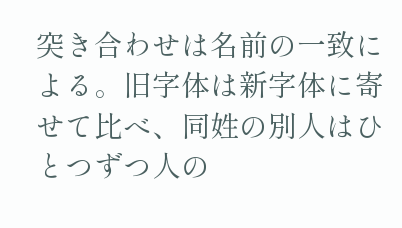突き合わせは名前の一致による。旧字体は新字体に寄せて比べ、同姓の別人はひとつずつ人の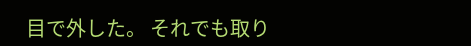目で外した。 それでも取り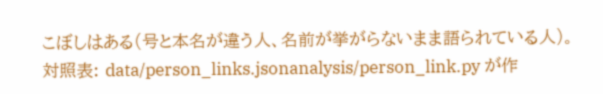こぼしはある(号と本名が違う人、名前が挙がらないまま語られている人)。
対照表: data/person_links.jsonanalysis/person_link.py が作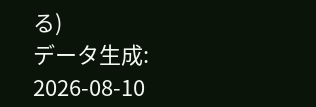る)
データ生成: 2026-08-10